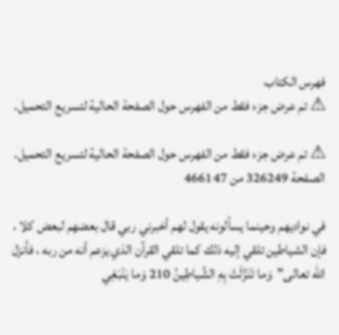فهرس الكتاب
⚠ تم عرض جزء فقط من الفهرس حول الصفحة الحالية لتسريع التحميل.

⚠ تم عرض جزء فقط من الفهرس حول الصفحة الحالية لتسريع التحميل.
الصفحة 326249 من 466147

في نواديهم وحينما يسألونه يقول لهم أخبرني ربي قال بعضهم لبعض كلا ، فإن الشياطين تلقي إليه ذلك كما تلقي القرآن الذي يزعم أنه من ربه ، فأنزل اللّه تعالى"وَما تَنَزَّلَتْ بِهِ الشَّياطِينُ 210 وَما يَنْبَغِي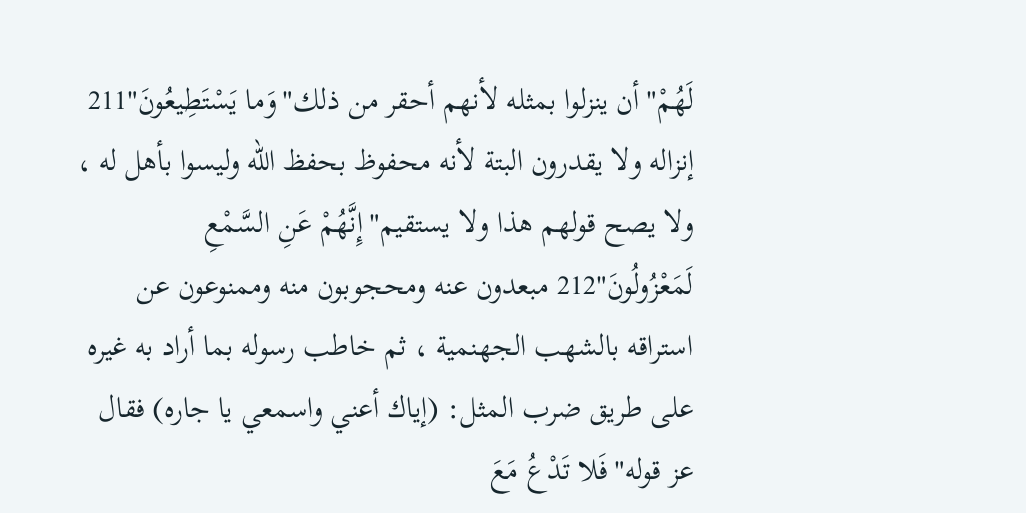لَهُمْ"أن ينزلوا بمثله لأنهم أحقر من ذلك"وَما يَسْتَطِيعُونَ"211 إنزاله ولا يقدرون البتة لأنه محفوظ بحفظ اللّه وليسوا بأهل له ، ولا يصح قولهم هذا ولا يستقيم"إِنَّهُمْ عَنِ السَّمْعِ لَمَعْزُولُونَ"212 مبعدون عنه ومحجوبون منه وممنوعون عن استراقه بالشهب الجهنمية ، ثم خاطب رسوله بما أراد به غيره على طريق ضرب المثل: (إياك أعني واسمعي يا جاره) فقال عز قوله"فَلا تَدْعُ مَعَ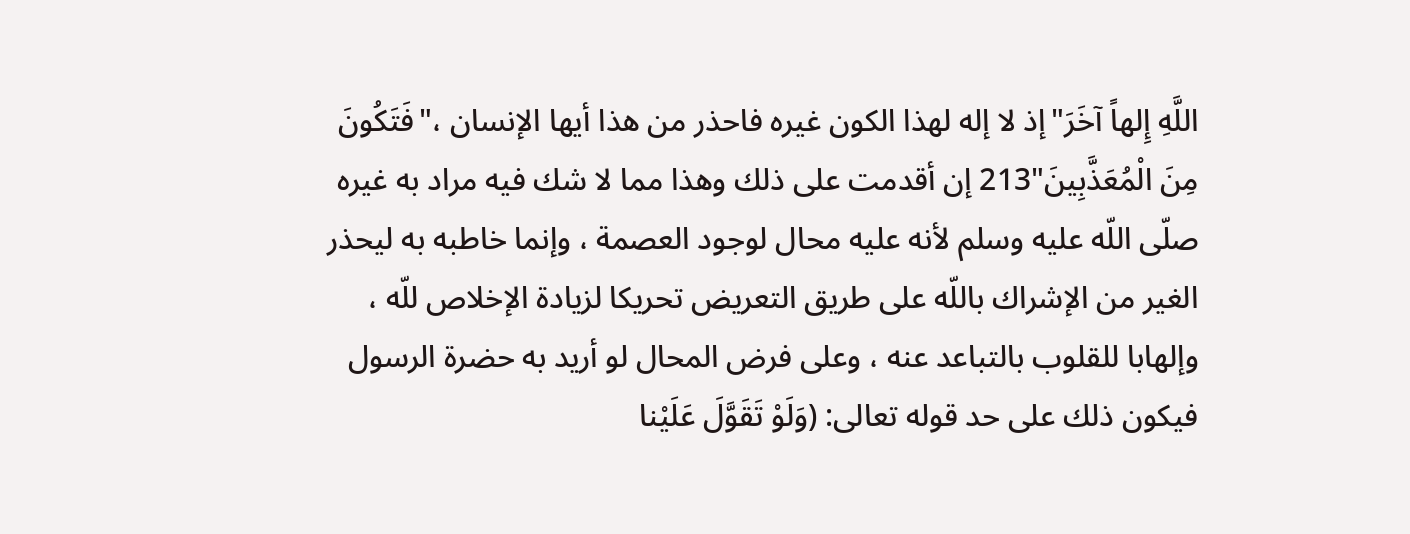اللَّهِ إِلهاً آخَرَ"إذ لا إله لهذا الكون غيره فاحذر من هذا أيها الإنسان ،"فَتَكُونَ مِنَ الْمُعَذَّبِينَ"213 إن أقدمت على ذلك وهذا مما لا شك فيه مراد به غيره صلّى اللّه عليه وسلم لأنه عليه محال لوجود العصمة ، وإنما خاطبه به ليحذر الغير من الإشراك باللّه على طريق التعريض تحريكا لزيادة الإخلاص للّه ، وإلهابا للقلوب بالتباعد عنه ، وعلى فرض المحال لو أريد به حضرة الرسول فيكون ذلك على حد قوله تعالى: (وَلَوْ تَقَوَّلَ عَلَيْنا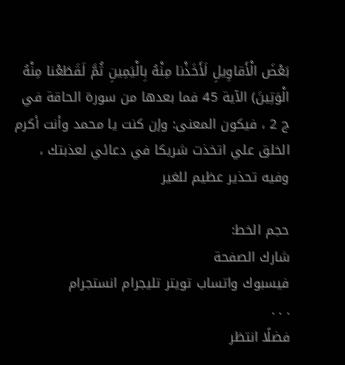بَعْضَ الْأَقاوِيلِ لَأَخَذْنا مِنْهُ بِالْيَمِينِ ثُمَّ لَقَطَعْنا مِنْهُ الْوَتِينَ) الآية 45 فما بعدها من سورة الحاقة في ج 2 ، فيكون المعنى: وإن كنت يا محمد وأنت أكرم الخلق علي اتخذت شريكا في دعائي لعذبتك ، وفيه تحذير عظيم للغير

حجم الخط:
شارك الصفحة
فيسبوك واتساب تويتر تليجرام انستجرام
. . .
فضلًا انتظر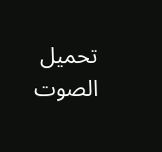تحميل الصوت